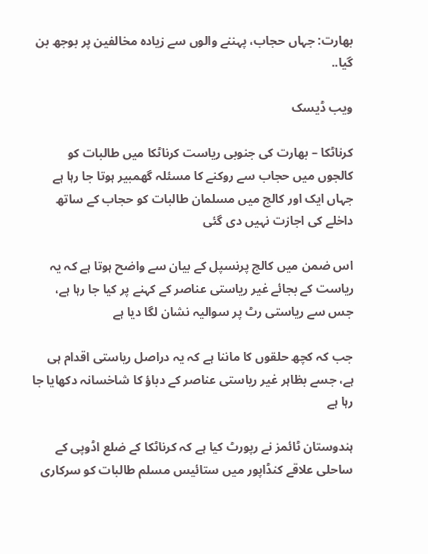بھارت: جہاں حجاب، پہننے والوں سے زیادہ مخالفین پر بوجھ بن گیا..

ویب ڈیسک

کرناٹکا – بھارت کی جنوبی ریاست کرناٹکا میں طالبات کو کالجوں میں حجاب سے روکنے کا مسئلہ گھمبیر ہوتا جا رہا ہے جہاں ایک اور کالج میں مسلمان طالبات کو حجاب کے ساتھ داخلے کی اجازت نہیں دی گئی

اس ضمن میں کالج پرنسپل کے بیان سے واضح ہوتا ہے کہ یہ ریاست کے بجائے غیر ریاستی عناصر کے کہنے پر کیا جا رہا ہے، جس سے ریاستی رٹ پر سوالیہ نشان لگا دیا ہے

جب کہ کچھ حلقوں کا ماننا ہے کہ یہ دراصل ریاستی اقدام ہی ہے، جسے بظاہر غیر ریاستی عناصر کے دباؤ کا شاخسانہ دکھایا جا رہا ہے

ہندوستان ٹائمز نے رپورٹ کیا ہے کہ کرناٹکا کے ضلع اڈوپی کے ساحلی علاقے کنڈاپور میں ستائیس مسلم طالبات کو سرکاری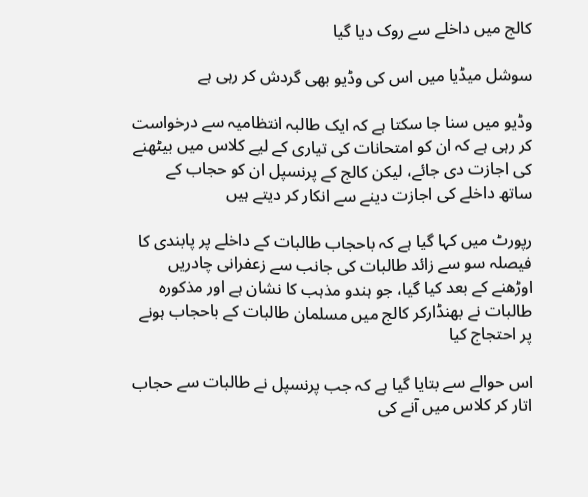کالج میں داخلے سے روک دیا گیا

سوشل میڈیا میں اس کی وڈیو بھی گردش کر رہی ہے

وڈیو میں سنا جا سکتا ہے کہ ایک طالبہ انتظامیہ سے درخواست کر رہی ہے کہ ان کو امتحانات کی تیاری کے لیے کلاس میں بیٹھنے کی اجازت دی جائے، لیکن کالج کے پرنسپل ان کو حجاب کے ساتھ داخلے کی اجازت دینے سے انکار کر دیتے ہیں

رپورٹ میں کہا گیا ہے کہ باحجاب طالبات کے داخلے پر پابندی کا فیصلہ سو سے زائد طالبات کی جانب سے زعفرانی چادریں اوڑھنے کے بعد کیا گیا، جو ہندو مذہب کا نشان ہے اور مذکورہ طالبات نے بھنڈارکر کالج میں مسلمان طالبات کے باحجاب ہونے پر احتجاج کیا

اس حوالے سے بتایا گیا ہے کہ جب پرنسپل نے طالبات سے حجاب اتار کر کلاس میں آنے کی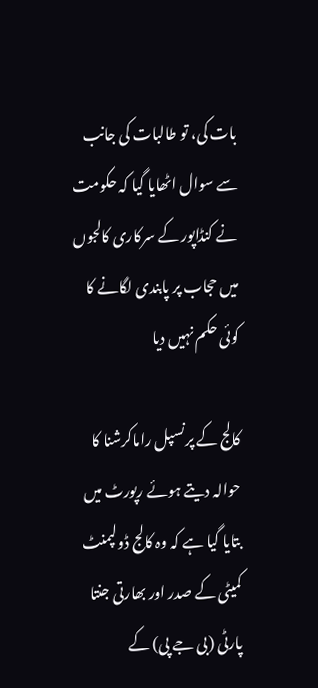بات کی، تو طالبات کی جانب سے سوال اٹھایا گیا کہ حکومت نے کنڈاپور کے سرکاری کالجوں میں حجاب پر پابندی لگانے کا کوئی حکم نہیں دیا

کالج کے پرنسپل راماکرشنا کا حوالہ دیتے ہوئے رپورٹ میں بتایا گیا ہے کہ وہ کالج ڈولپمنٹ کمیٹی کے صدر اور بھارتی جنتا پارٹی (بی جے پی) کے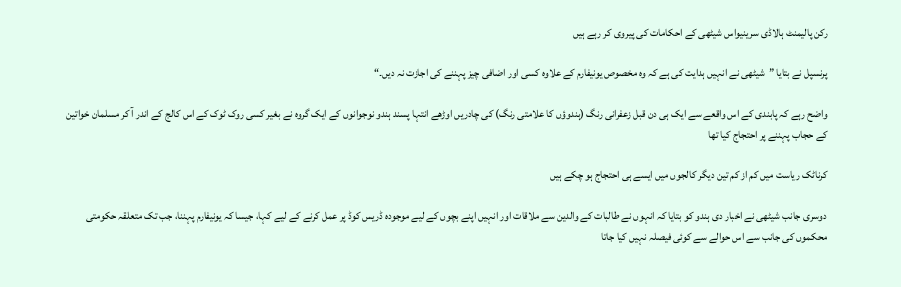رکن پالیمنٹ ہالاڈی سرینیواس شیٹھی کے احکامات کی پیروی کر رہے ہیں

پرنسپل نے بتایا ”شیٹھی نے انہیں ہدایت کی ہے کہ وہ مخصوص یونیفارم کے علاوہ کسی اور اضافی چیز پہننے کی اجازت نہ دیں۔“

واضح رہے کہ پابندی کے اس واقعے سے ایک ہی دن قبل زعفرانی رنگ (ہندوؤں کا علامتی رنگ) کی چادریں اوڑھے انتہا پسند ہندو نوجوانوں کے ایک گروہ نے بغیر کسی روک ٹوک کے اس کالج کے اندر آ کر مسلمان خواتین کے حجاب پہننے پر احتجاج کیا تھا

کرناٹک ریاست میں کم از کم تین دیگر کالجوں میں ایسے ہی احتجاج ہو چکے ہیں

دوسری جانب شیٹھی نے اخبار دی ہندو کو بتایا کہ انہوں نے طالبات کے والدین سے ملاقات اور انہیں اپنے بچوں کے لیے موجودہ ڈریس کوڈ پر عمل کرنے کے لیے کہا، جیسا کہ یونیفارم پہننا، جب تک متعلقہ حکومتی محکموں کی جانب سے اس حوالے سے کوئی فیصلہ نہیں کیا جاتا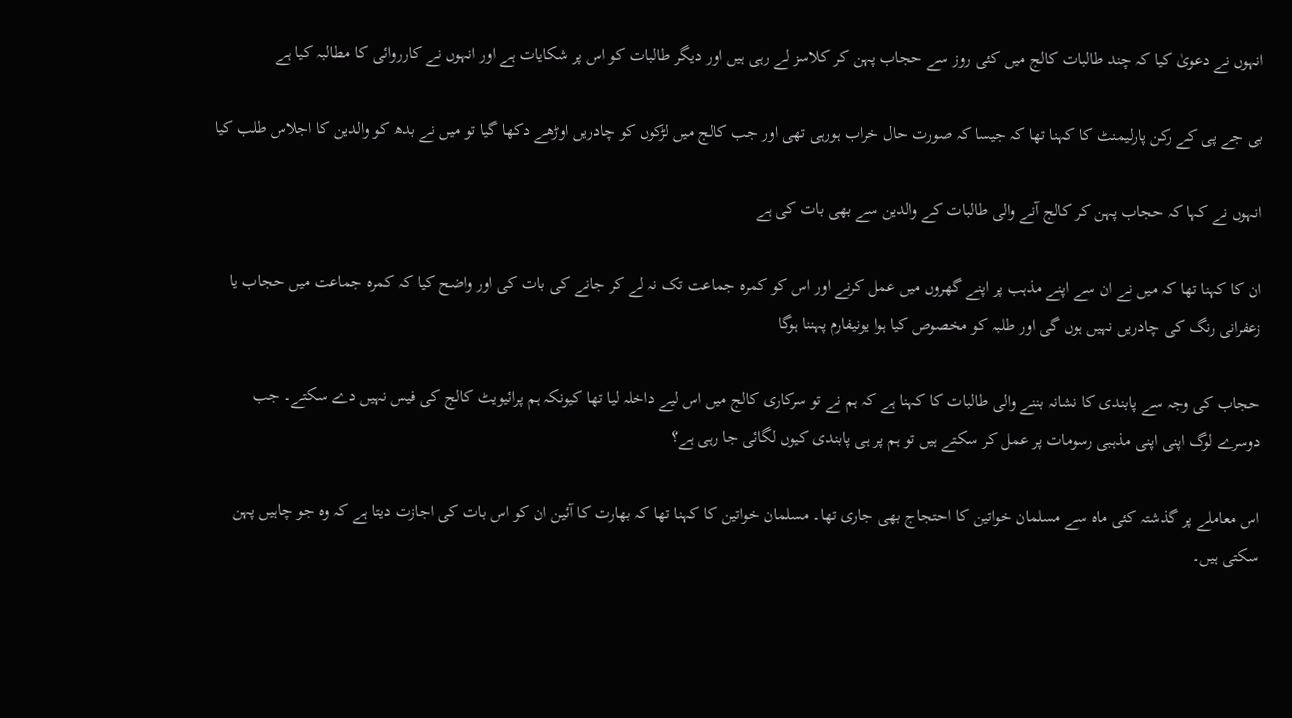انہوں نے دعویٰ کیا کہ چند طالبات کالج میں کئی روز سے حجاب پہن کر کلاسز لے رہی ہیں اور دیگر طالبات کو اس پر شکایات ہے اور انہوں نے کارروائی کا مطالبہ کیا ہے

بی جے پی کے رکن پارلیمنٹ کا کہنا تھا کہ جیسا کہ صورت حال خراب ہورہی تھی اور جب کالج میں لڑکوں کو چادریں اوڑھے دکھا گیا تو میں نے بدھ کو والدین کا اجلاس طلب کیا

انہوں نے کہا کہ حجاب پہن کر کالج آنے والی طالبات کے والدین سے بھی بات کی ہے

ان کا کہنا تھا کہ میں نے ان سے اپنے مذہب پر اپنے گھروں میں عمل کرنے اور اس کو کمرہ جماعت تک نہ لے کر جانے کی بات کی اور واضح کیا کہ کمرہ جماعت میں حجاب یا زعفرانی رنگ کی چادریں نہیں ہوں گی اور طلبہ کو مخصوص کیا ہوا یونیفارم پہننا ہوگا

حجاب کی وجہ سے پابندی کا نشانہ بننے والی طالبات کا کہنا ہے کہ ہم نے تو سرکاری کالج میں اس لیے داخلہ لیا تھا کیونکہ ہم پرائیویٹ کالج کی فیس نہیں دے سکتے۔ جب دوسرے لوگ اپنی اپنی مذہبی رسومات پر عمل کر سکتے ہیں تو ہم پر ہی پابندی کیوں لگائی جا رہی ہے؟

اس معاملے پر گذشتہ کئی ماہ سے مسلمان خواتین کا احتجاج بھی جاری تھا۔ مسلمان خواتین کا کہنا تھا کہ بھارت کا آئین ان کو اس بات کی اجازت دیتا ہے کہ وہ جو چاہیں پہن سکتی ہیں۔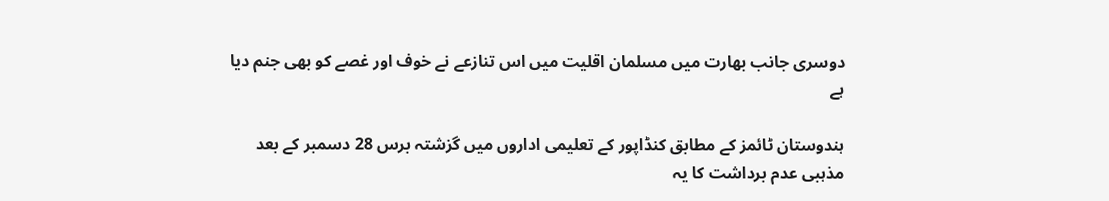دوسری جانب بھارت میں مسلمان اقلیت میں اس تنازعے نے خوف اور غصے کو بھی جنم دیا ہے

ہندوستان ٹائمز کے مطابق کنڈاپور کے تعلیمی اداروں میں گزشتہ برس 28 دسمبر کے بعد مذہبی عدم برداشت کا یہ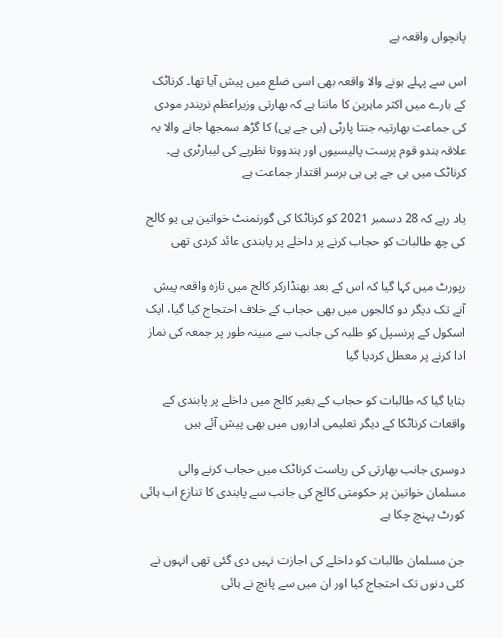پانچواں واقعہ ہے

اس سے پہلے ہونے والا واقعہ بھی اسی ضلع میں پیش آیا تھا۔ کرناٹک کے بارے میں اکثر ماہرین کا ماننا ہے کہ بھارتی وزیراعظم نریندر مودی کی جماعت بھارتیہ جنتا پارٹی (بی جے پی) کا گڑھ سمجھا جانے والا یہ علاقہ ہندو قوم پرست پالیسیوں اور ہندووتا نظریے کی لیبارٹری ہے۔ کرناٹک میں بی جے پی ہی برسر اقتدار جماعت ہے

یاد رہے کہ 28 دسمبر 2021 کو کرناٹکا کی گورنمنٹ خواتین پی یو کالج کی چھ طالبات کو حجاب کرنے پر داخلے پر پابندی عائد کردی تھی

رپورٹ میں کہا گیا کہ اس کے بعد بھنڈارکر کالج میں تازہ واقعہ پیش آنے تک دیگر دو کالجوں میں بھی حجاب کے خلاف احتجاج کیا گیا، ایک اسکول کے پرنسپل کو طلبہ کی جانب سے مبینہ طور پر جمعہ کی نماز ادا کرنے پر معطل کردیا گیا

بتایا گیا کہ طالبات کو حجاب کے بغیر کالج میں داخلے پر پابندی کے واقعات کرناٹکا کے دیگر تعلیمی اداروں میں بھی پیش آئے ہیں

دوسری جانب بھارتی کی ریاست کرناٹک میں حجاب کرنے والی مسلمان خواتین پر حکومتی کالج کی جانب سے پابندی کا تنازع اب ہائی کورٹ پہنچ چکا ہے

جن مسلمان طالبات کو داخلے کی اجازت نہیں دی گئی تھی انہوں نے کئی دنوں تک احتجاج کیا اور ان میں سے پانچ نے ہائی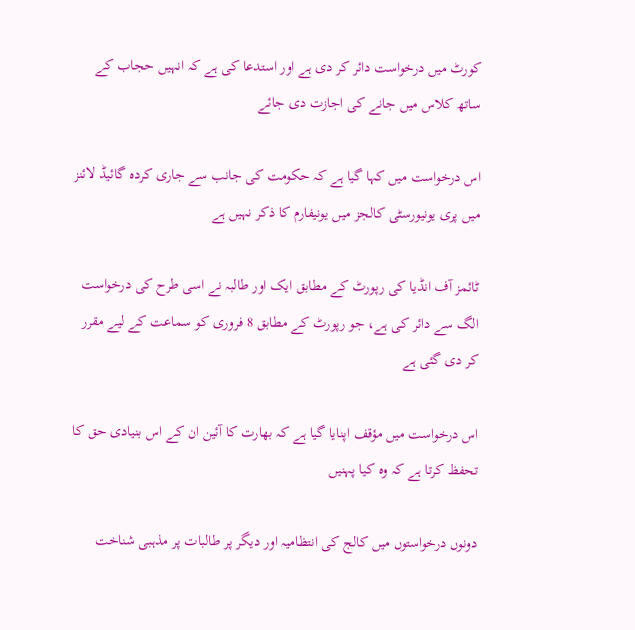کورٹ میں درخواست دائر کر دی ہے اور استدعا کی ہے کہ انہیں حجاب کے ساتھ کلاس میں جانے کی اجازت دی جائے

اس درخواست میں کہا گیا ہے کہ حکومت کی جانب سے جاری کردہ گائیڈ لائنز میں پری یونیورسٹی کالجز میں یونیفارم کا ذکر نہیں ہے

ٹائمز آف انڈیا کی رپورٹ کے مطابق ایک اور طالبہ نے اسی طرح کی درخواست الگ سے دائر کی ہے، جو رپورٹ کے مطابق 8 فروری کو سماعت کے لیے مقرر کر دی گئی ہے

اس درخواست میں مؤقف اپنایا گیا ہے کہ بھارت کا آئین ان کے اس بنیادی حق کا تحفظ کرتا ہے کہ وہ کیا پہنیں

دونوں درخواستوں میں کالج کی انتظامیہ اور دیگر پر طالبات پر مذہبی شناخت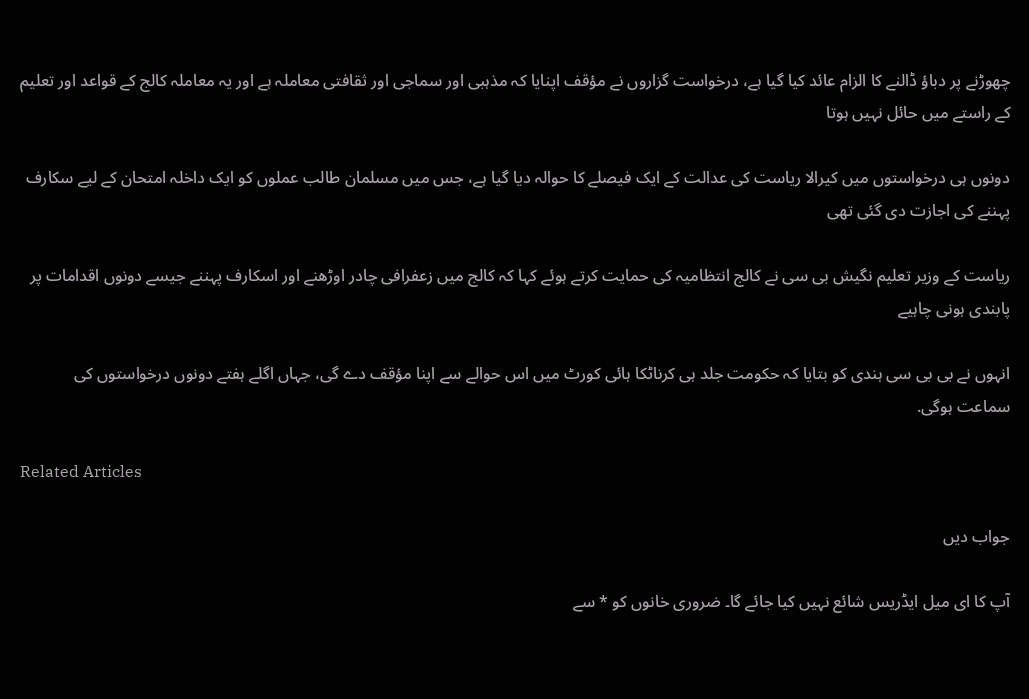چھوڑنے پر دباؤ ڈالنے کا الزام عائد کیا گیا ہے، درخواست گزاروں نے مؤقف اپنایا کہ مذہبی اور سماجی اور ثقافتی معاملہ ہے اور یہ معاملہ کالج کے قواعد اور تعلیم کے راستے میں حائل نہیں ہوتا

دونوں ہی درخواستوں میں کیرالا ریاست کی عدالت کے ایک فیصلے کا حوالہ دیا گیا ہے، جس میں مسلمان طالب عملوں کو ایک داخلہ امتحان کے لیے سکارف پہننے کی اجازت دی گئی تھی

ریاست کے وزیر تعلیم نگیش بی سی نے کالج انتظامیہ کی حمایت کرتے ہوئے کہا کہ کالج میں زعفرافی چادر اوڑھنے اور اسکارف پہننے جیسے دونوں اقدامات پر پابندی ہونی چاہیے

انہوں نے بی بی سی ہندی کو بتایا کہ حکومت جلد ہی کرناٹکا ہائی کورٹ میں اس حوالے سے اپنا مؤقف دے گی، جہاں اگلے ہفتے دونوں درخواستوں کی سماعت ہوگی.

Related Articles

جواب دیں

آپ کا ای میل ایڈریس شائع نہیں کیا جائے گا۔ ضروری خانوں کو * سے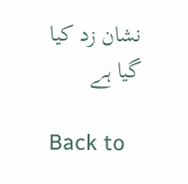نشان زد کیا گیا ہے

Back to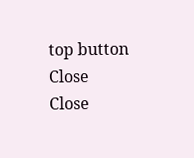top button
Close
Close